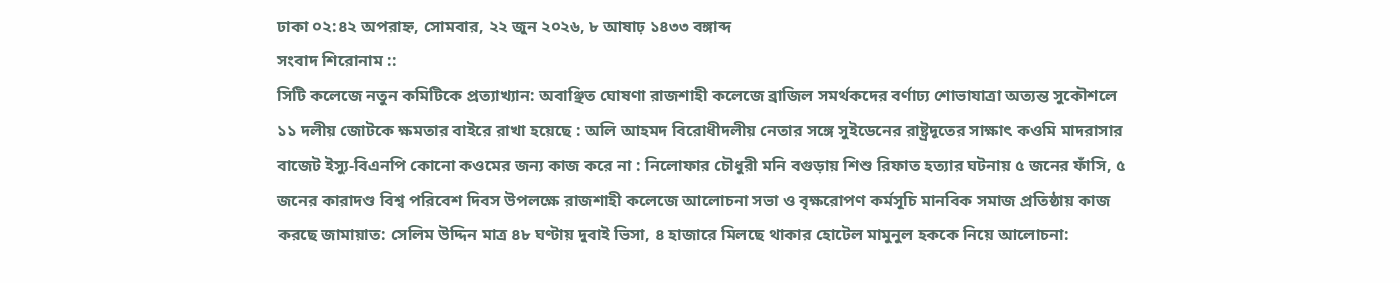ঢাকা ০২:৪২ অপরাহ্ন, সোমবার, ২২ জুন ২০২৬, ৮ আষাঢ় ১৪৩৩ বঙ্গাব্দ
সংবাদ শিরোনাম ::
সিটি কলেজে নতুন কমিটিকে প্রত্যাখ্যান: অবাঞ্ছিত ঘোষণা রাজশাহী কলেজে ব্রাজিল সমর্থকদের বর্ণাঢ্য শোভাযাত্রা অত্যন্ত সুকৌশলে ১১ দলীয় জোটকে ক্ষমতার বাইরে রাখা হয়েছে : অলি আহমদ বিরোধীদলীয় নেতার সঙ্গে সুইডেনের রাষ্ট্রদূতের সাক্ষাৎ কওমি মাদরাসার বাজেট ইস্যু-বিএনপি কোনো কওমের জন্য কাজ করে না : নিলোফার চৌধুরী মনি বগুড়ায় শিশু রিফাত হত্যার ঘটনায় ৫ জনের ফাঁসি, ৫ জনের কারাদণ্ড বিশ্ব পরিবেশ দিবস উপলক্ষে রাজশাহী কলেজে আলোচনা সভা ও বৃক্ষরোপণ কর্মসূচি মানবিক সমাজ প্রতিষ্ঠায় কাজ করছে জামায়াত: সেলিম উদ্দিন মাত্র ৪৮ ঘণ্টায় দুবাই ভিসা, ৪ হাজারে মিলছে থাকার হোটেল মামুনুল হককে নিয়ে আলোচনা: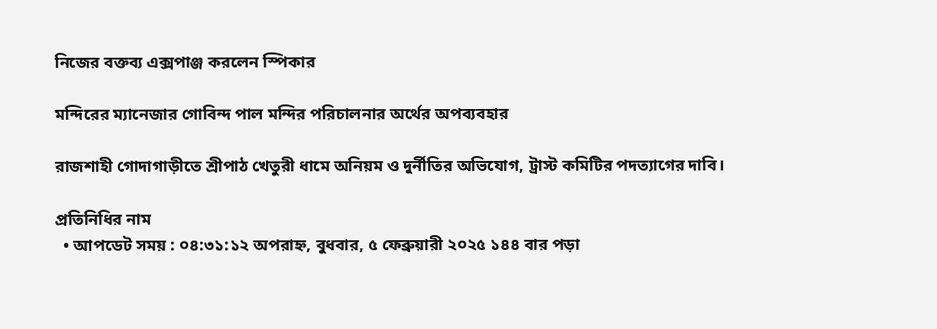নিজের বক্তব্য এক্সপাঞ্জ করলেন স্পিকার

মন্দিরের ম্যানেজার গোবিন্দ পাল মন্দির পরিচালনার অর্থের অপব্যবহার

রাজশাহী গোদাগাড়ীতে শ্রীপাঠ খেতুরী ধামে অনিয়ম ও দুর্নীতির অভিযোগ, ট্রাস্ট কমিটির পদত্যাগের দাবি।

প্রতিনিধির নাম
  • আপডেট সময় : ০৪:৩১:১২ অপরাহ্ন, বুধবার, ৫ ফেব্রুয়ারী ২০২৫ ১৪৪ বার পড়া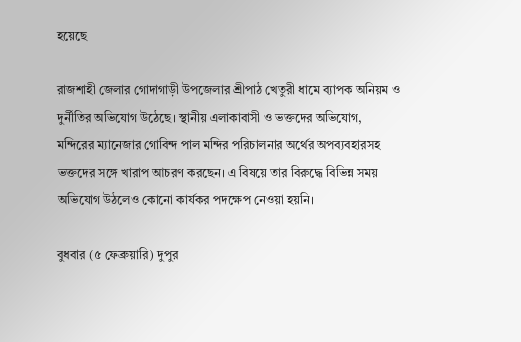হয়েছে

রাজশাহী জেলার গোদাগাড়ী উপজেলার শ্রীপাঠ খেতুরী ধামে ব্যাপক অনিয়ম ও দুর্নীতির অভিযোগ উঠেছে। স্থানীয় এলাকাবাসী ও ভক্তদের অভিযোগ, মন্দিরের ম্যানেজার গোবিন্দ পাল মন্দির পরিচালনার অর্থের অপব্যবহারসহ ভক্তদের সঙ্গে খারাপ আচরণ করছেন। এ বিষয়ে তার বিরুদ্ধে বিভিন্ন সময় অভিযোগ উঠলেও কোনো কার্যকর পদক্ষেপ নেওয়া হয়নি।

বুধবার (৫ ফেব্রুয়ারি) দুপুর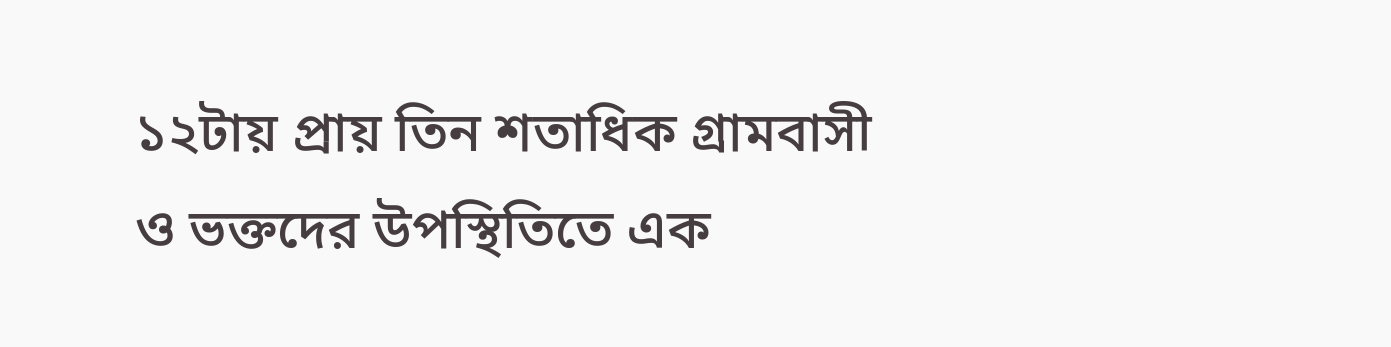১২টায় প্রায় তিন শতাধিক গ্রামবাসী ও ভক্তদের উপস্থিতিতে এক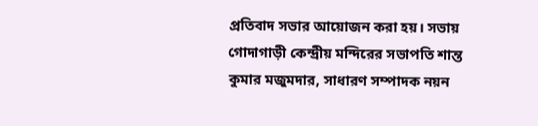প্রতিবাদ সভার আয়োজন করা হয়। সভায় গোদাগাড়ী কেন্দ্রীয় মন্দিরের সভাপতি শান্ত কুমার মজুমদার, সাধারণ সম্পাদক নয়ন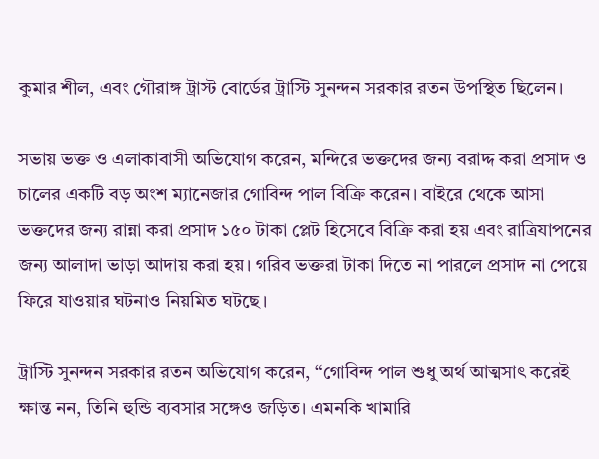কুমার শীল, এবং গৌরাঙ্গ ট্রাস্ট বোর্ডের ট্রাস্টি সুনন্দন সরকার রতন উপস্থিত ছিলেন।

সভায় ভক্ত ও এলাকাবাসী অভিযোগ করেন, মন্দিরে ভক্তদের জন্য বরাদ্দ করা প্রসাদ ও চালের একটি বড় অংশ ম্যানেজার গোবিন্দ পাল বিক্রি করেন। বাইরে থেকে আসা ভক্তদের জন্য রান্না করা প্রসাদ ১৫০ টাকা প্লেট হিসেবে বিক্রি করা হয় এবং রাত্রিযাপনের জন্য আলাদা ভাড়া আদায় করা হয়। গরিব ভক্তরা টাকা দিতে না পারলে প্রসাদ না পেয়ে ফিরে যাওয়ার ঘটনাও নিয়মিত ঘটছে।

ট্রাস্টি সুনন্দন সরকার রতন অভিযোগ করেন, “গোবিন্দ পাল শুধু অর্থ আত্মসাৎ করেই ক্ষান্ত নন, তিনি হুন্ডি ব্যবসার সঙ্গেও জড়িত। এমনকি খামারি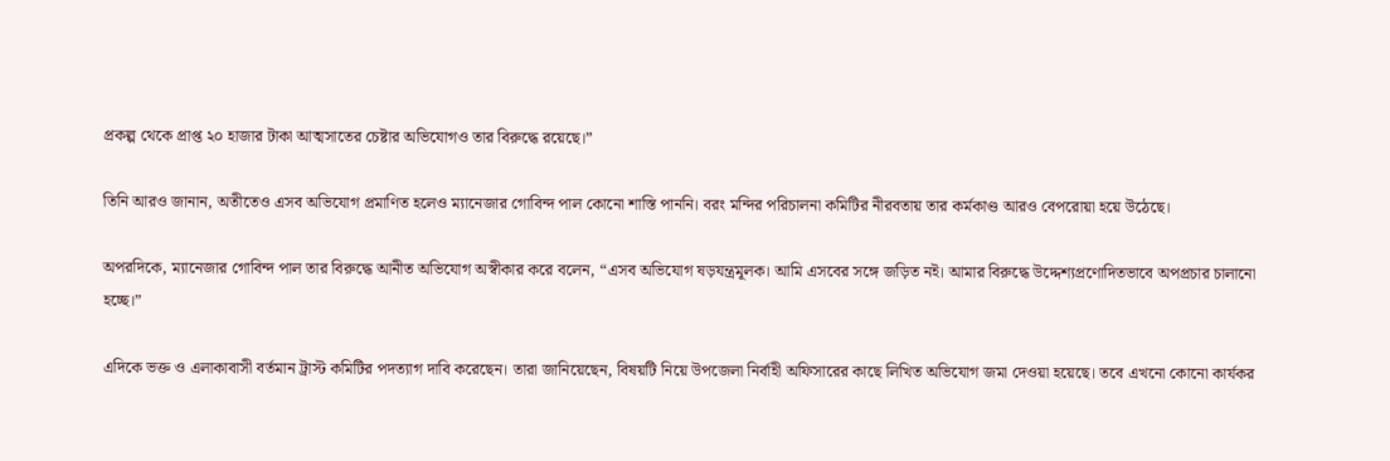প্রকল্প থেকে প্রাপ্ত ২০ হাজার টাকা আত্মসাতের চেষ্টার অভিযোগও তার বিরুদ্ধে রয়েছে।”

তিনি আরও জানান, অতীতেও এসব অভিযোগ প্রমাণিত হলেও ম্যানেজার গোবিন্দ পাল কোনো শাস্তি পাননি। বরং মন্দির পরিচালনা কমিটির নীরবতায় তার কর্মকাণ্ড আরও বেপরোয়া হয়ে উঠেছে।

অপরদিকে, ম্যানেজার গোবিন্দ পাল তার বিরুদ্ধে আনীত অভিযোগ অস্বীকার করে বলেন, “এসব অভিযোগ ষড়যন্ত্রমূলক। আমি এসবের সঙ্গে জড়িত নই। আমার বিরুদ্ধে উদ্দেশ্যপ্রণোদিতভাবে অপপ্রচার চালানো হচ্ছে।”

এদিকে ভক্ত ও এলাকাবাসী বর্তমান ট্রাস্ট কমিটির পদত্যাগ দাবি করেছেন। তারা জানিয়েছেন, বিষয়টি নিয়ে উপজেলা নির্বাহী অফিসারের কাছে লিখিত অভিযোগ জমা দেওয়া হয়েছে। তবে এখনো কোনো কার্যকর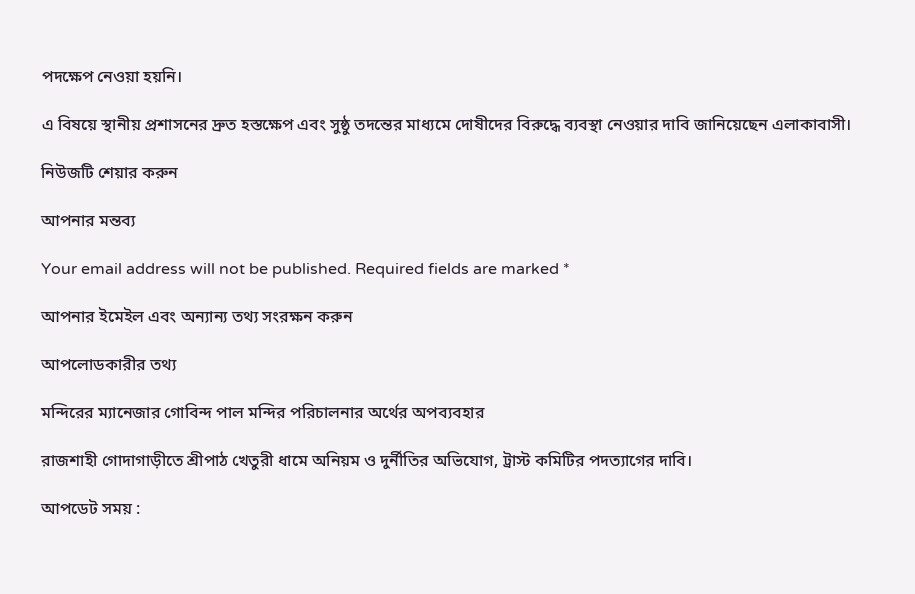পদক্ষেপ নেওয়া হয়নি।

এ বিষয়ে স্থানীয় প্রশাসনের দ্রুত হস্তক্ষেপ এবং সুষ্ঠু তদন্তের মাধ্যমে দোষীদের বিরুদ্ধে ব্যবস্থা নেওয়ার দাবি জানিয়েছেন এলাকাবাসী।

নিউজটি শেয়ার করুন

আপনার মন্তব্য

Your email address will not be published. Required fields are marked *

আপনার ইমেইল এবং অন্যান্য তথ্য সংরক্ষন করুন

আপলোডকারীর তথ্য

মন্দিরের ম্যানেজার গোবিন্দ পাল মন্দির পরিচালনার অর্থের অপব্যবহার

রাজশাহী গোদাগাড়ীতে শ্রীপাঠ খেতুরী ধামে অনিয়ম ও দুর্নীতির অভিযোগ, ট্রাস্ট কমিটির পদত্যাগের দাবি।

আপডেট সময় :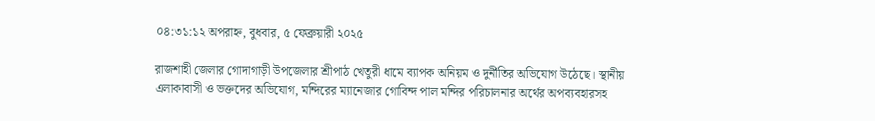০৪:৩১:১২ অপরাহ্ন, বুধবার, ৫ ফেব্রুয়ারী ২০২৫

রাজশাহী জেলার গোদাগাড়ী উপজেলার শ্রীপাঠ খেতুরী ধামে ব্যাপক অনিয়ম ও দুর্নীতির অভিযোগ উঠেছে। স্থানীয় এলাকাবাসী ও ভক্তদের অভিযোগ, মন্দিরের ম্যানেজার গোবিন্দ পাল মন্দির পরিচালনার অর্থের অপব্যবহারসহ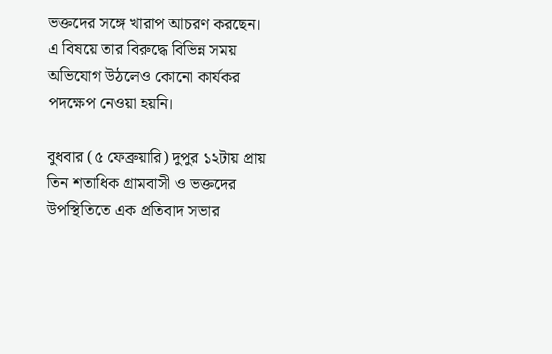ভক্তদের সঙ্গে খারাপ আচরণ করছেন। এ বিষয়ে তার বিরুদ্ধে বিভিন্ন সময় অভিযোগ উঠলেও কোনো কার্যকর পদক্ষেপ নেওয়া হয়নি।

বুধবার (৫ ফেব্রুয়ারি) দুপুর ১২টায় প্রায় তিন শতাধিক গ্রামবাসী ও ভক্তদের উপস্থিতিতে এক প্রতিবাদ সভার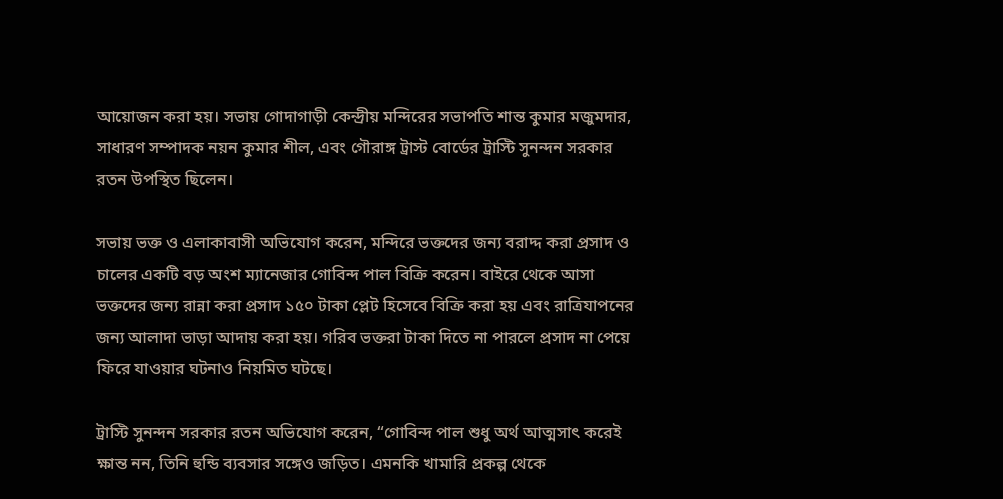আয়োজন করা হয়। সভায় গোদাগাড়ী কেন্দ্রীয় মন্দিরের সভাপতি শান্ত কুমার মজুমদার, সাধারণ সম্পাদক নয়ন কুমার শীল, এবং গৌরাঙ্গ ট্রাস্ট বোর্ডের ট্রাস্টি সুনন্দন সরকার রতন উপস্থিত ছিলেন।

সভায় ভক্ত ও এলাকাবাসী অভিযোগ করেন, মন্দিরে ভক্তদের জন্য বরাদ্দ করা প্রসাদ ও চালের একটি বড় অংশ ম্যানেজার গোবিন্দ পাল বিক্রি করেন। বাইরে থেকে আসা ভক্তদের জন্য রান্না করা প্রসাদ ১৫০ টাকা প্লেট হিসেবে বিক্রি করা হয় এবং রাত্রিযাপনের জন্য আলাদা ভাড়া আদায় করা হয়। গরিব ভক্তরা টাকা দিতে না পারলে প্রসাদ না পেয়ে ফিরে যাওয়ার ঘটনাও নিয়মিত ঘটছে।

ট্রাস্টি সুনন্দন সরকার রতন অভিযোগ করেন, “গোবিন্দ পাল শুধু অর্থ আত্মসাৎ করেই ক্ষান্ত নন, তিনি হুন্ডি ব্যবসার সঙ্গেও জড়িত। এমনকি খামারি প্রকল্প থেকে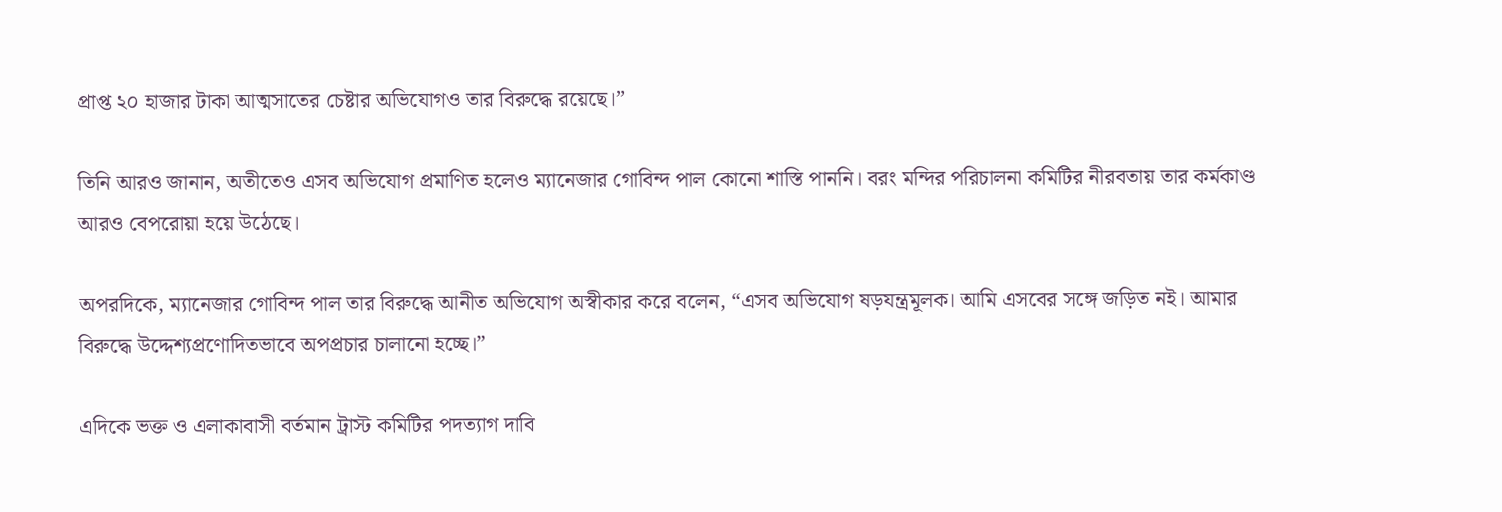প্রাপ্ত ২০ হাজার টাকা আত্মসাতের চেষ্টার অভিযোগও তার বিরুদ্ধে রয়েছে।”

তিনি আরও জানান, অতীতেও এসব অভিযোগ প্রমাণিত হলেও ম্যানেজার গোবিন্দ পাল কোনো শাস্তি পাননি। বরং মন্দির পরিচালনা কমিটির নীরবতায় তার কর্মকাণ্ড আরও বেপরোয়া হয়ে উঠেছে।

অপরদিকে, ম্যানেজার গোবিন্দ পাল তার বিরুদ্ধে আনীত অভিযোগ অস্বীকার করে বলেন, “এসব অভিযোগ ষড়যন্ত্রমূলক। আমি এসবের সঙ্গে জড়িত নই। আমার বিরুদ্ধে উদ্দেশ্যপ্রণোদিতভাবে অপপ্রচার চালানো হচ্ছে।”

এদিকে ভক্ত ও এলাকাবাসী বর্তমান ট্রাস্ট কমিটির পদত্যাগ দাবি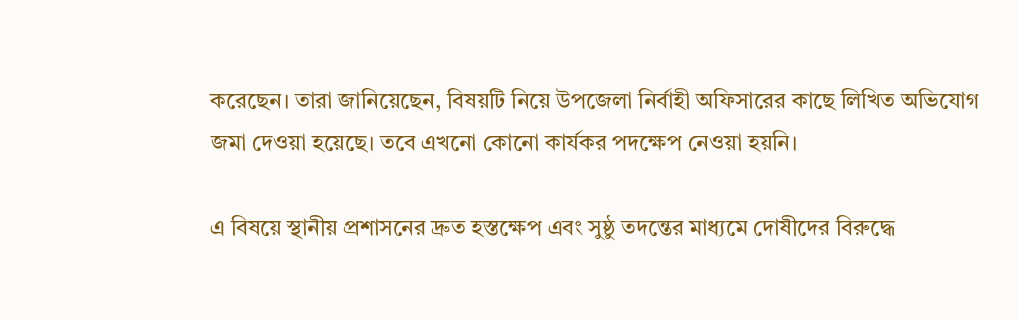করেছেন। তারা জানিয়েছেন, বিষয়টি নিয়ে উপজেলা নির্বাহী অফিসারের কাছে লিখিত অভিযোগ জমা দেওয়া হয়েছে। তবে এখনো কোনো কার্যকর পদক্ষেপ নেওয়া হয়নি।

এ বিষয়ে স্থানীয় প্রশাসনের দ্রুত হস্তক্ষেপ এবং সুষ্ঠু তদন্তের মাধ্যমে দোষীদের বিরুদ্ধে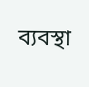ব্যবস্থা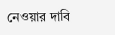নেওয়ার দাবি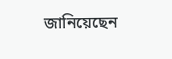জানিয়েছেন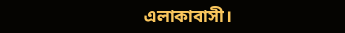এলাকাবাসী।